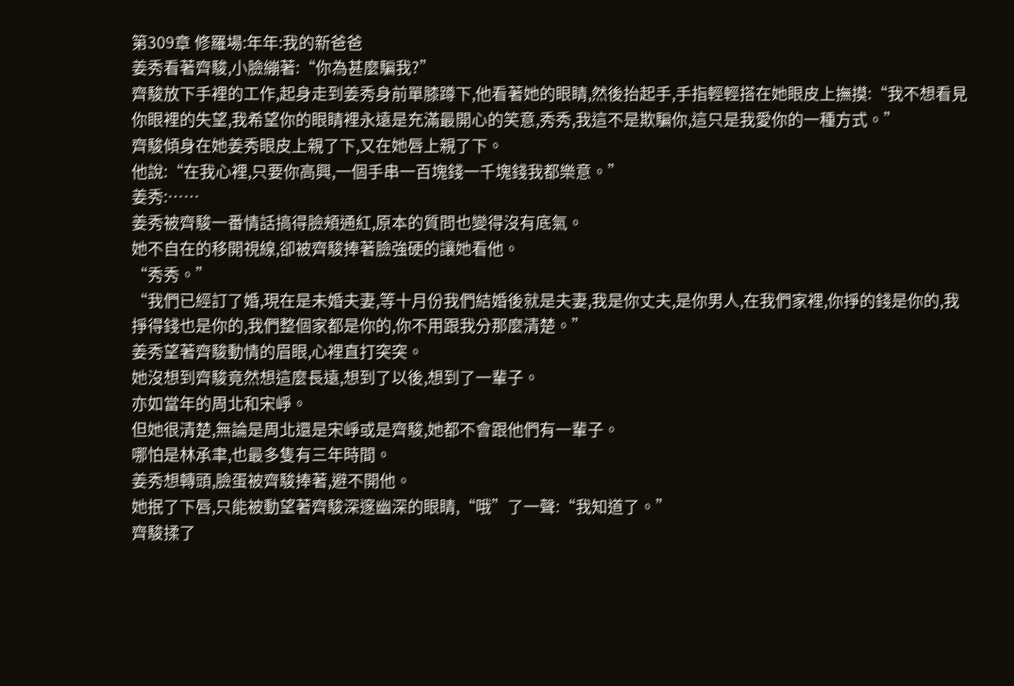第309章 修羅場:年年:我的新爸爸
姜秀看著齊駿,小臉繃著:“你為甚麼騙我?”
齊駿放下手裡的工作,起身走到姜秀身前單膝蹲下,他看著她的眼睛,然後抬起手,手指輕輕搭在她眼皮上撫摸:“我不想看見你眼裡的失望,我希望你的眼睛裡永遠是充滿最開心的笑意,秀秀,我這不是欺騙你,這只是我愛你的一種方式。”
齊駿傾身在她姜秀眼皮上親了下,又在她唇上親了下。
他說:“在我心裡,只要你高興,一個手串一百塊錢一千塊錢我都樂意。”
姜秀:……
姜秀被齊駿一番情話搞得臉頰通紅,原本的質問也變得沒有底氣。
她不自在的移開視線,卻被齊駿捧著臉強硬的讓她看他。
“秀秀。”
“我們已經訂了婚,現在是未婚夫妻,等十月份我們結婚後就是夫妻,我是你丈夫,是你男人,在我們家裡,你掙的錢是你的,我掙得錢也是你的,我們整個家都是你的,你不用跟我分那麼清楚。”
姜秀望著齊駿動情的眉眼,心裡直打突突。
她沒想到齊駿竟然想這麼長遠,想到了以後,想到了一輩子。
亦如當年的周北和宋崢。
但她很清楚,無論是周北還是宋崢或是齊駿,她都不會跟他們有一輩子。
哪怕是林承聿,也最多隻有三年時間。
姜秀想轉頭,臉蛋被齊駿捧著,避不開他。
她抿了下唇,只能被動望著齊駿深邃幽深的眼睛,“哦”了一聲:“我知道了。”
齊駿揉了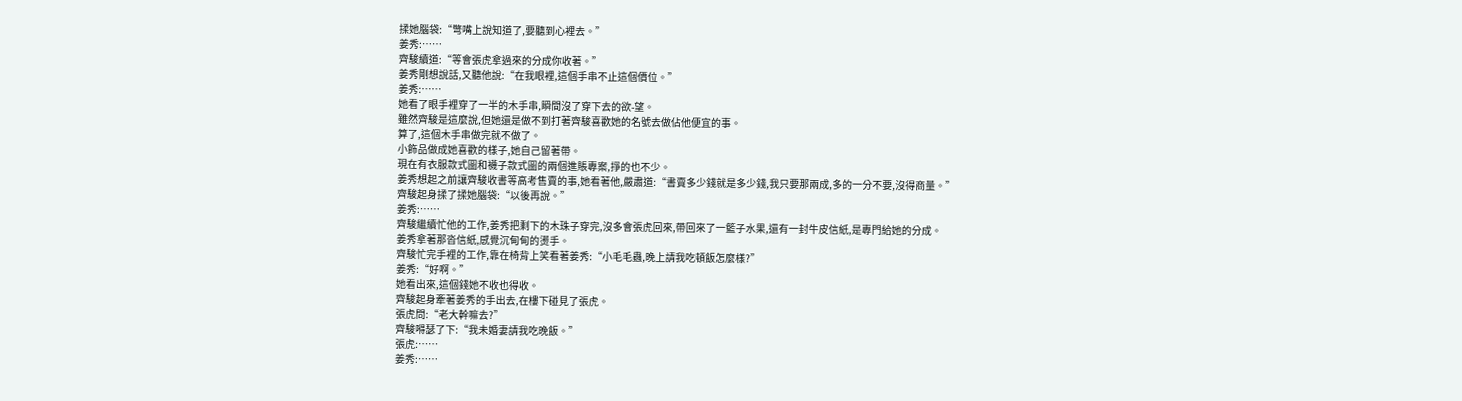揉她腦袋:“彆嘴上說知道了,要聽到心裡去。”
姜秀:……
齊駿續道:“等會張虎拿過來的分成你收著。”
姜秀剛想說話,又聽他說:“在我眼裡,這個手串不止這個價位。”
姜秀:……
她看了眼手裡穿了一半的木手串,瞬間沒了穿下去的欲-望。
雖然齊駿是這麼說,但她還是做不到打著齊駿喜歡她的名號去做佔他便宜的事。
算了,這個木手串做完就不做了。
小飾品做成她喜歡的樣子,她自己留著帶。
現在有衣服款式圖和襪子款式圖的兩個進賬專案,掙的也不少。
姜秀想起之前讓齊駿收書等高考售賣的事,她看著他,嚴肅道:“書賣多少錢就是多少錢,我只要那兩成,多的一分不要,沒得商量。”
齊駿起身揉了揉她腦袋:“以後再說。”
姜秀:……
齊駿繼續忙他的工作,姜秀把剩下的木珠子穿完,沒多會張虎回來,帶回來了一籃子水果,還有一封牛皮信紙,是專門給她的分成。
姜秀拿著那沓信紙,感覺沉甸甸的燙手。
齊駿忙完手裡的工作,靠在椅背上笑看著姜秀:“小毛毛蟲,晚上請我吃頓飯怎麼樣?”
姜秀:“好啊。”
她看出來,這個錢她不收也得收。
齊駿起身牽著姜秀的手出去,在樓下碰見了張虎。
張虎問:“老大幹嘛去?”
齊駿嘚瑟了下:“我未婚妻請我吃晚飯。”
張虎:……
姜秀:……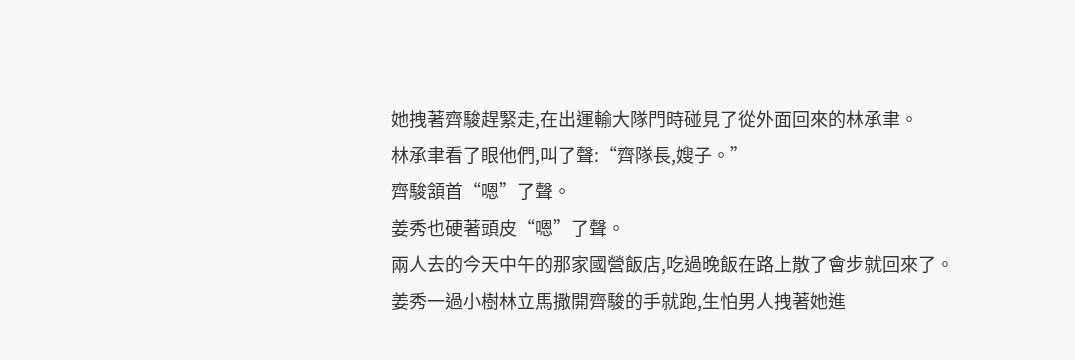她拽著齊駿趕緊走,在出運輸大隊門時碰見了從外面回來的林承聿。
林承聿看了眼他們,叫了聲:“齊隊長,嫂子。”
齊駿頷首“嗯”了聲。
姜秀也硬著頭皮“嗯”了聲。
兩人去的今天中午的那家國營飯店,吃過晚飯在路上散了會步就回來了。
姜秀一過小樹林立馬撒開齊駿的手就跑,生怕男人拽著她進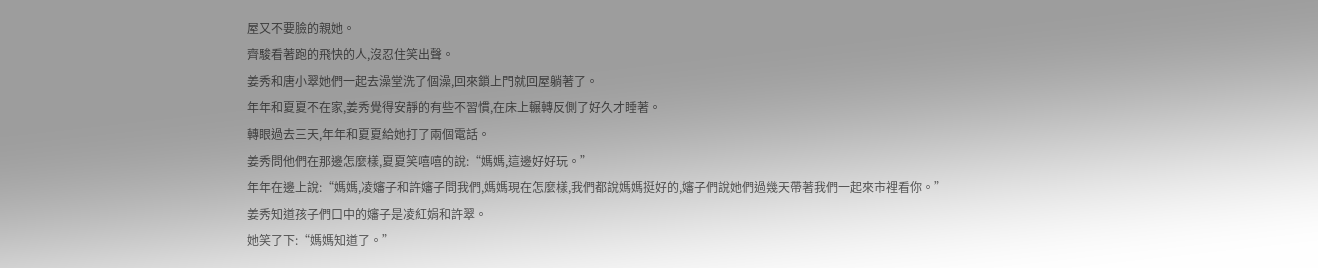屋又不要臉的親她。
齊駿看著跑的飛快的人,沒忍住笑出聲。
姜秀和唐小翠她們一起去澡堂洗了個澡,回來鎖上門就回屋躺著了。
年年和夏夏不在家,姜秀覺得安靜的有些不習慣,在床上輾轉反側了好久才睡著。
轉眼過去三天,年年和夏夏給她打了兩個電話。
姜秀問他們在那邊怎麼樣,夏夏笑嘻嘻的說:“媽媽,這邊好好玩。”
年年在邊上說:“媽媽,凌嬸子和許嬸子問我們,媽媽現在怎麼樣,我們都說媽媽挺好的,嬸子們說她們過幾天帶著我們一起來市裡看你。”
姜秀知道孩子們口中的嬸子是凌紅娟和許翠。
她笑了下:“媽媽知道了。”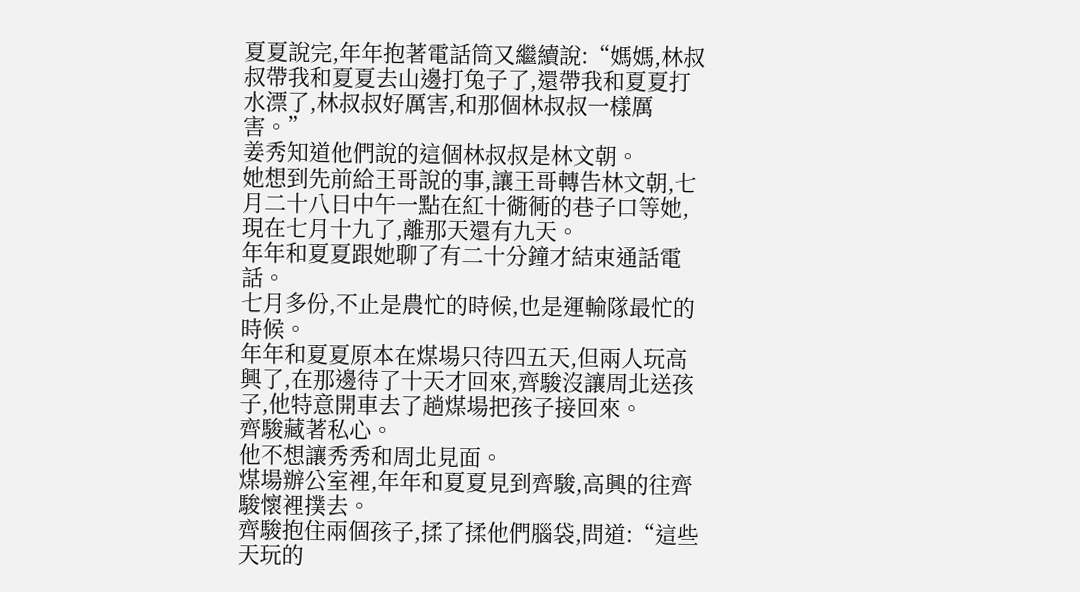夏夏說完,年年抱著電話筒又繼續說:“媽媽,林叔叔帶我和夏夏去山邊打兔子了,還帶我和夏夏打水漂了,林叔叔好厲害,和那個林叔叔一樣厲害。”
姜秀知道他們說的這個林叔叔是林文朝。
她想到先前給王哥說的事,讓王哥轉告林文朝,七月二十八日中午一點在紅十衚衕的巷子口等她,現在七月十九了,離那天還有九天。
年年和夏夏跟她聊了有二十分鐘才結束通話電話。
七月多份,不止是農忙的時候,也是運輸隊最忙的時候。
年年和夏夏原本在煤場只待四五天,但兩人玩高興了,在那邊待了十天才回來,齊駿沒讓周北送孩子,他特意開車去了趟煤場把孩子接回來。
齊駿藏著私心。
他不想讓秀秀和周北見面。
煤場辦公室裡,年年和夏夏見到齊駿,高興的往齊駿懷裡撲去。
齊駿抱住兩個孩子,揉了揉他們腦袋,問道:“這些天玩的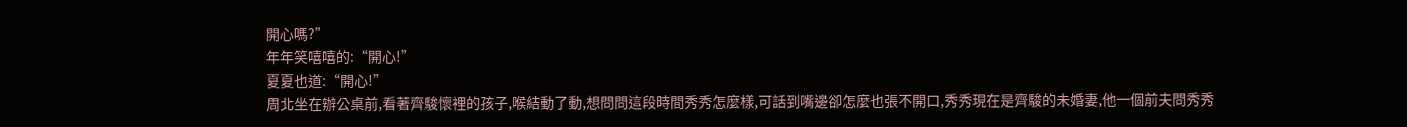開心嗎?”
年年笑嘻嘻的:“開心!”
夏夏也道:“開心!”
周北坐在辦公桌前,看著齊駿懷裡的孩子,喉結動了動,想問問這段時間秀秀怎麼樣,可話到嘴邊卻怎麼也張不開口,秀秀現在是齊駿的未婚妻,他一個前夫問秀秀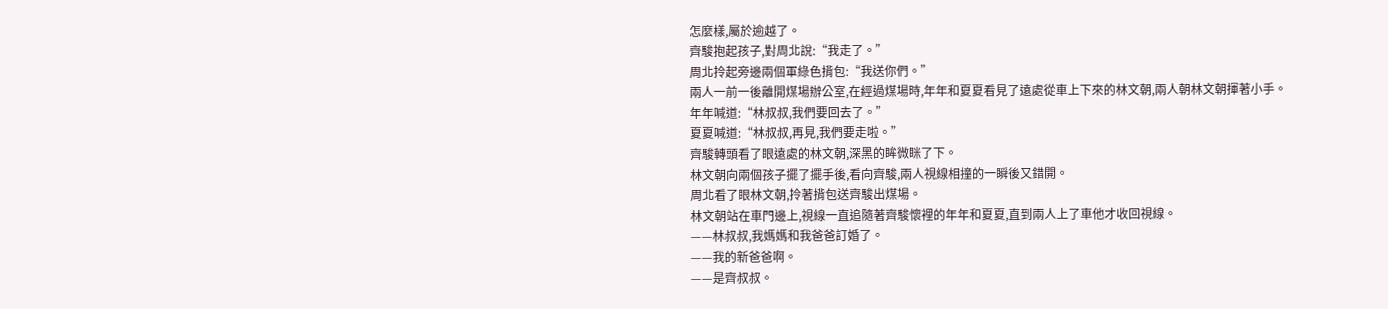怎麼樣,屬於逾越了。
齊駿抱起孩子,對周北說:“我走了。”
周北拎起旁邊兩個軍綠色揹包:“我送你們。”
兩人一前一後離開煤場辦公室,在經過煤場時,年年和夏夏看見了遠處從車上下來的林文朝,兩人朝林文朝揮著小手。
年年喊道:“林叔叔,我們要回去了。”
夏夏喊道:“林叔叔,再見,我們要走啦。”
齊駿轉頭看了眼遠處的林文朝,深黑的眸微眯了下。
林文朝向兩個孩子擺了擺手後,看向齊駿,兩人視線相撞的一瞬後又錯開。
周北看了眼林文朝,拎著揹包送齊駿出煤場。
林文朝站在車門邊上,視線一直追隨著齊駿懷裡的年年和夏夏,直到兩人上了車他才收回視線。
——林叔叔,我媽媽和我爸爸訂婚了。
——我的新爸爸啊。
——是齊叔叔。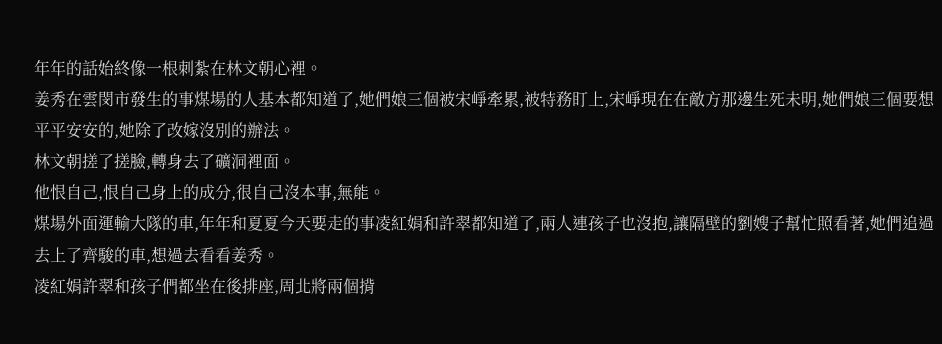年年的話始終像一根刺紮在林文朝心裡。
姜秀在雲閔市發生的事煤場的人基本都知道了,她們娘三個被宋崢牽累,被特務盯上,宋崢現在在敵方那邊生死未明,她們娘三個要想平平安安的,她除了改嫁沒別的辦法。
林文朝搓了搓臉,轉身去了礦洞裡面。
他恨自己,恨自己身上的成分,很自己沒本事,無能。
煤場外面運輸大隊的車,年年和夏夏今天要走的事凌紅娟和許翠都知道了,兩人連孩子也沒抱,讓隔壁的劉嫂子幫忙照看著,她們追過去上了齊駿的車,想過去看看姜秀。
凌紅娟許翠和孩子們都坐在後排座,周北將兩個揹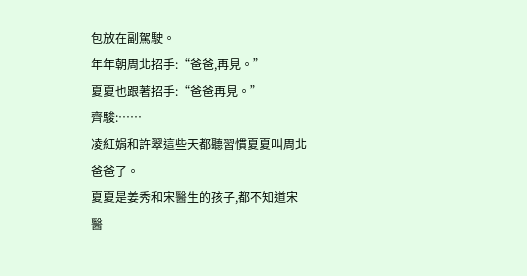包放在副駕駛。
年年朝周北招手:“爸爸,再見。”
夏夏也跟著招手:“爸爸再見。”
齊駿:……
凌紅娟和許翠這些天都聽習慣夏夏叫周北爸爸了。
夏夏是姜秀和宋醫生的孩子,都不知道宋醫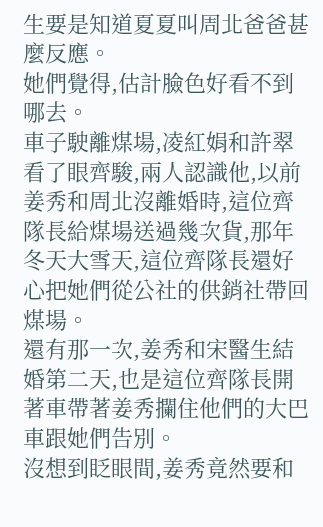生要是知道夏夏叫周北爸爸甚麼反應。
她們覺得,估計臉色好看不到哪去。
車子駛離煤場,凌紅娟和許翠看了眼齊駿,兩人認識他,以前姜秀和周北沒離婚時,這位齊隊長給煤場送過幾次貨,那年冬天大雪天,這位齊隊長還好心把她們從公社的供銷社帶回煤場。
還有那一次,姜秀和宋醫生結婚第二天,也是這位齊隊長開著車帶著姜秀攔住他們的大巴車跟她們告別。
沒想到眨眼間,姜秀竟然要和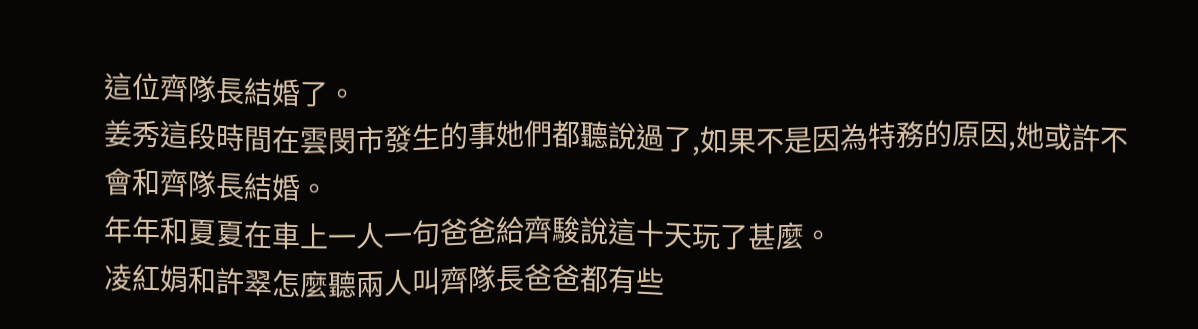這位齊隊長結婚了。
姜秀這段時間在雲閔市發生的事她們都聽說過了,如果不是因為特務的原因,她或許不會和齊隊長結婚。
年年和夏夏在車上一人一句爸爸給齊駿說這十天玩了甚麼。
凌紅娟和許翠怎麼聽兩人叫齊隊長爸爸都有些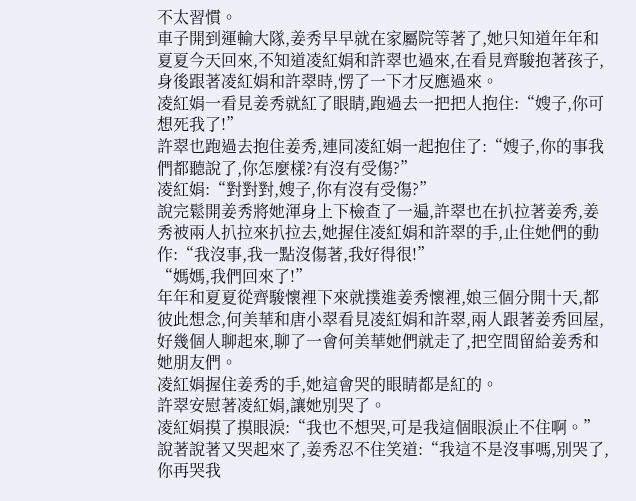不太習慣。
車子開到運輸大隊,姜秀早早就在家屬院等著了,她只知道年年和夏夏今天回來,不知道凌紅娟和許翠也過來,在看見齊駿抱著孩子,身後跟著凌紅娟和許翠時,愣了一下才反應過來。
凌紅娟一看見姜秀就紅了眼睛,跑過去一把把人抱住:“嫂子,你可想死我了!”
許翠也跑過去抱住姜秀,連同凌紅娟一起抱住了:“嫂子,你的事我們都聽說了,你怎麼樣?有沒有受傷?”
凌紅娟:“對對對,嫂子,你有沒有受傷?”
說完鬆開姜秀將她渾身上下檢查了一遍,許翠也在扒拉著姜秀,姜秀被兩人扒拉來扒拉去,她握住凌紅娟和許翠的手,止住她們的動作:“我沒事,我一點沒傷著,我好得很!”
“媽媽,我們回來了!”
年年和夏夏從齊駿懷裡下來就撲進姜秀懷裡,娘三個分開十天,都彼此想念,何美華和唐小翠看見凌紅娟和許翠,兩人跟著姜秀回屋,好幾個人聊起來,聊了一會何美華她們就走了,把空間留給姜秀和她朋友們。
凌紅娟握住姜秀的手,她這會哭的眼睛都是紅的。
許翠安慰著凌紅娟,讓她別哭了。
凌紅娟摸了摸眼淚:“我也不想哭,可是我這個眼淚止不住啊。”
說著說著又哭起來了,姜秀忍不住笑道:“我這不是沒事嗎,別哭了,你再哭我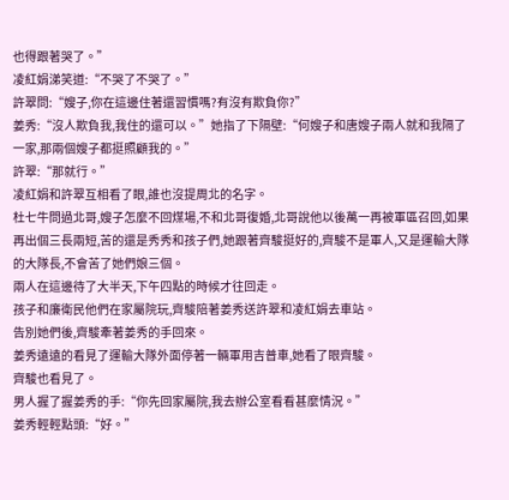也得跟著哭了。”
凌紅娟涕笑道:“不哭了不哭了。”
許翠問:“嫂子,你在這邊住著還習慣嗎?有沒有欺負你?”
姜秀:“沒人欺負我,我住的還可以。”她指了下隔壁:“何嫂子和唐嫂子兩人就和我隔了一家,那兩個嫂子都挺照顧我的。”
許翠:“那就行。”
凌紅娟和許翠互相看了眼,誰也沒提周北的名字。
杜七牛問過北哥,嫂子怎麼不回煤場,不和北哥復婚,北哥說他以後萬一再被軍區召回,如果再出個三長兩短,苦的還是秀秀和孩子們,她跟著齊駿挺好的,齊駿不是軍人,又是運輸大隊的大隊長,不會苦了她們娘三個。
兩人在這邊待了大半天,下午四點的時候才往回走。
孩子和廉衛民他們在家屬院玩,齊駿陪著姜秀送許翠和凌紅娟去車站。
告別她們後,齊駿牽著姜秀的手回來。
姜秀遠遠的看見了運輸大隊外面停著一輛軍用吉普車,她看了眼齊駿。
齊駿也看見了。
男人握了握姜秀的手:“你先回家屬院,我去辦公室看看甚麼情況。”
姜秀輕輕點頭:“好。”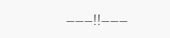———!!———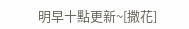明早十點更新~[撒花]